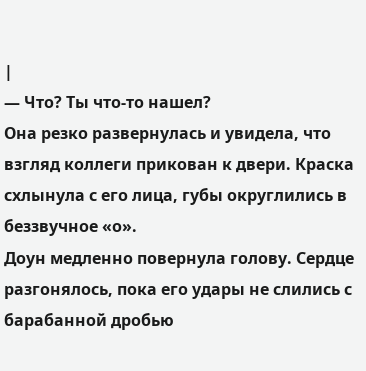|
— Что? Ты что-то нашел?
Она резко развернулась и увидела, что взгляд коллеги прикован к двери. Краска схлынула с его лица, губы округлились в беззвучное «о».
Доун медленно повернула голову. Сердце разгонялось, пока его удары не слились с барабанной дробью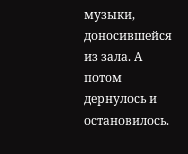музыки, доносившейся из зала. А потом дернулось и остановилось.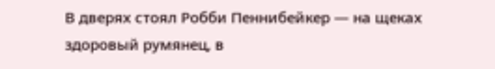В дверях стоял Робби Пеннибейкер — на щеках здоровый румянец, в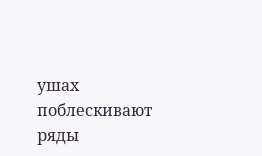ушах поблескивают ряды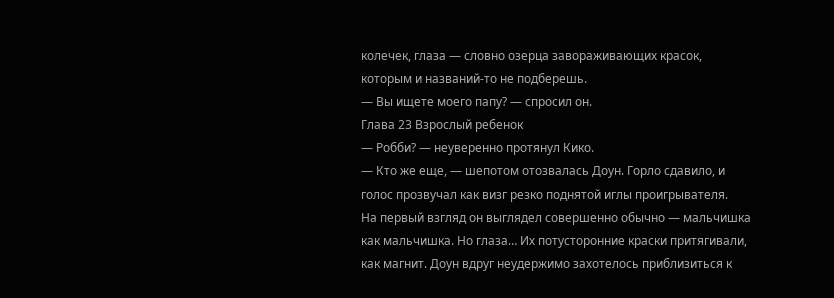колечек, глаза — словно озерца завораживающих красок, которым и названий-то не подберешь.
— Вы ищете моего папу? — спросил он.
Глава 23 Взрослый ребенок
— Робби? — неуверенно протянул Кико.
— Кто же еще, — шепотом отозвалась Доун. Горло сдавило, и голос прозвучал как визг резко поднятой иглы проигрывателя.
На первый взгляд он выглядел совершенно обычно — мальчишка как мальчишка. Но глаза… Их потусторонние краски притягивали, как магнит. Доун вдруг неудержимо захотелось приблизиться к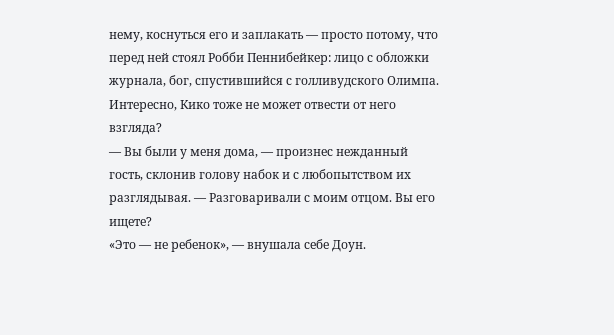нему, коснуться его и заплакать — просто потому, что перед ней стоял Робби Пеннибейкер: лицо с обложки журнала, бог, спустившийся с голливудского Олимпа. Интересно, Кико тоже не может отвести от него взгляда?
— Вы были у меня дома, — произнес нежданный гость, склонив голову набок и с любопытством их разглядывая. — Разговаривали с моим отцом. Вы его ищете?
«Это — не ребенок», — внушала себе Доун.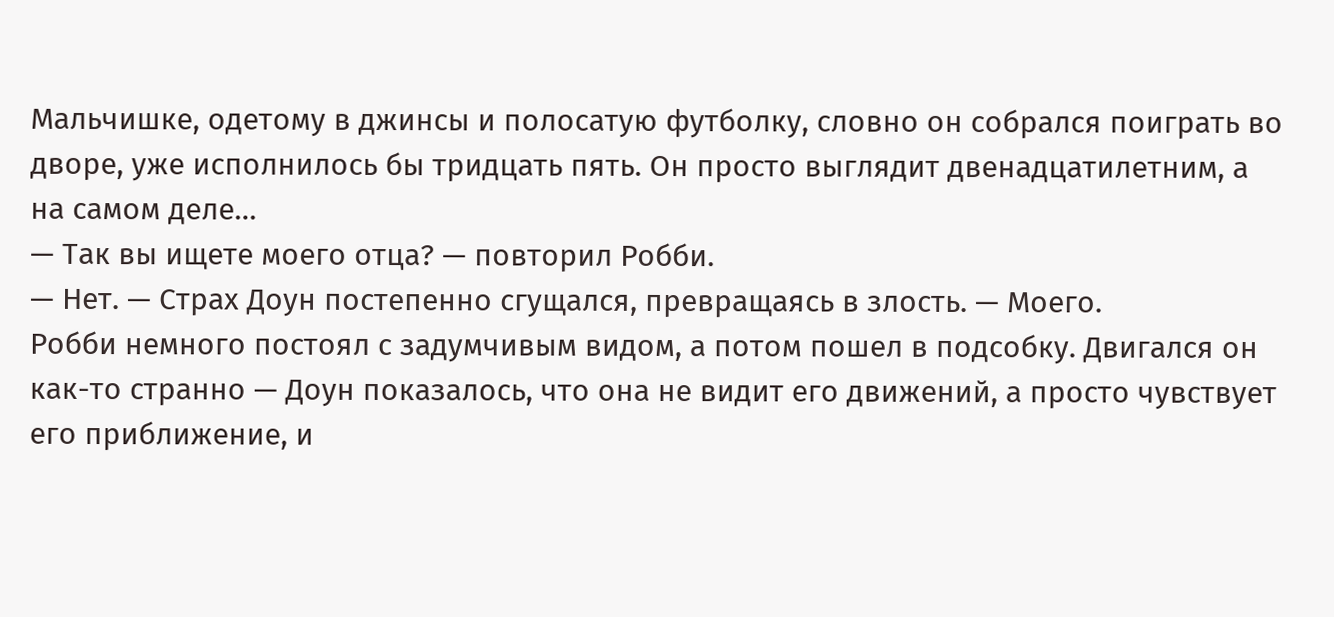Мальчишке, одетому в джинсы и полосатую футболку, словно он собрался поиграть во дворе, уже исполнилось бы тридцать пять. Он просто выглядит двенадцатилетним, а на самом деле…
— Так вы ищете моего отца? — повторил Робби.
— Нет. — Страх Доун постепенно сгущался, превращаясь в злость. — Моего.
Робби немного постоял с задумчивым видом, а потом пошел в подсобку. Двигался он как-то странно — Доун показалось, что она не видит его движений, а просто чувствует его приближение, и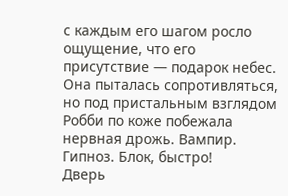с каждым его шагом росло ощущение, что его присутствие — подарок небес.
Она пыталась сопротивляться, но под пристальным взглядом Робби по коже побежала нервная дрожь. Вампир. Гипноз. Блок, быстро!
Дверь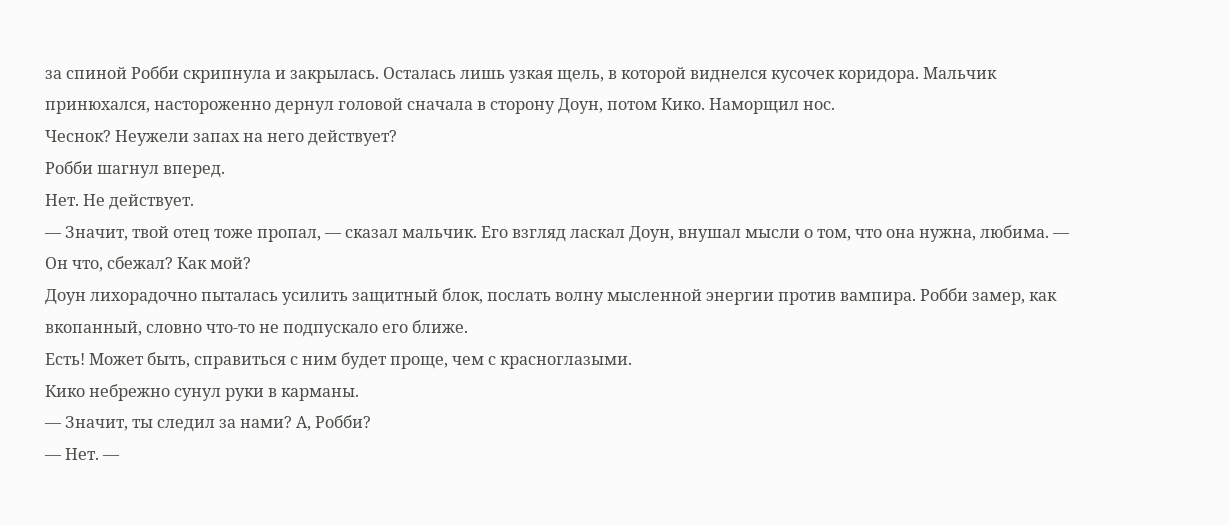за спиной Робби скрипнула и закрылась. Осталась лишь узкая щель, в которой виднелся кусочек коридора. Мальчик принюхался, настороженно дернул головой сначала в сторону Доун, потом Кико. Наморщил нос.
Чеснок? Неужели запах на него действует?
Робби шагнул вперед.
Нет. Не действует.
— Значит, твой отец тоже пропал, — сказал мальчик. Его взгляд ласкал Доун, внушал мысли о том, что она нужна, любима. — Он что, сбежал? Как мой?
Доун лихорадочно пыталась усилить защитный блок, послать волну мысленной энергии против вампира. Робби замер, как вкопанный, словно что-то не подпускало его ближе.
Есть! Может быть, справиться с ним будет проще, чем с красноглазыми.
Кико небрежно сунул руки в карманы.
— Значит, ты следил за нами? А, Робби?
— Нет. —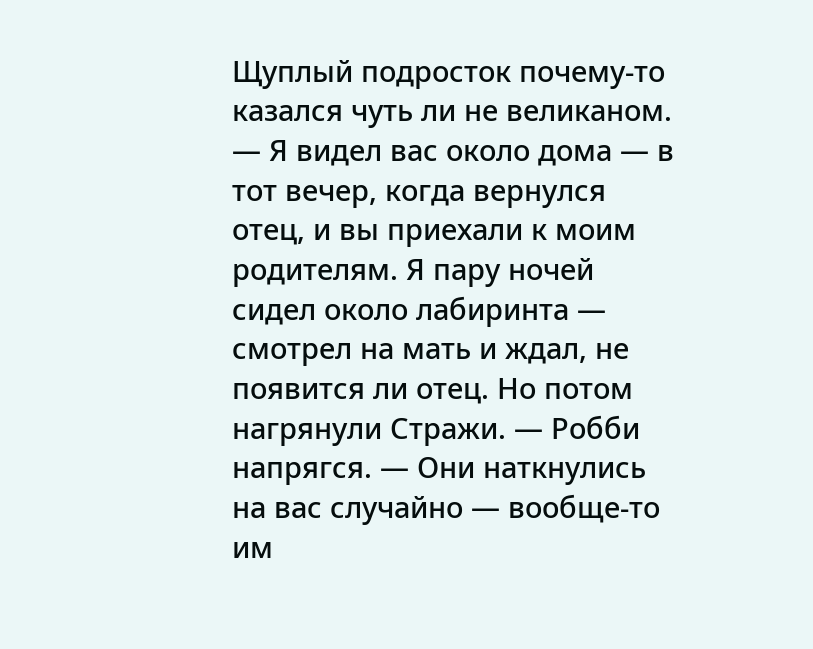Щуплый подросток почему-то казался чуть ли не великаном. — Я видел вас около дома — в тот вечер, когда вернулся отец, и вы приехали к моим родителям. Я пару ночей сидел около лабиринта — смотрел на мать и ждал, не появится ли отец. Но потом нагрянули Стражи. — Робби напрягся. — Они наткнулись на вас случайно — вообще-то им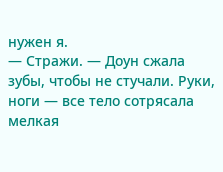нужен я.
— Стражи. — Доун сжала зубы, чтобы не стучали. Руки, ноги — все тело сотрясала мелкая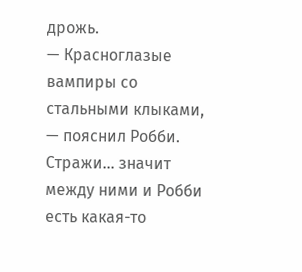дрожь.
— Красноглазые вампиры со стальными клыками, — пояснил Робби.
Стражи… значит между ними и Робби есть какая-то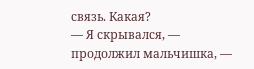связь. Какая?
— Я скрывался, — продолжил мальчишка, —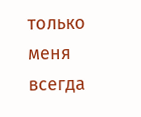только меня всегда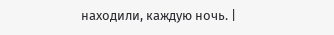находили, каждую ночь. |